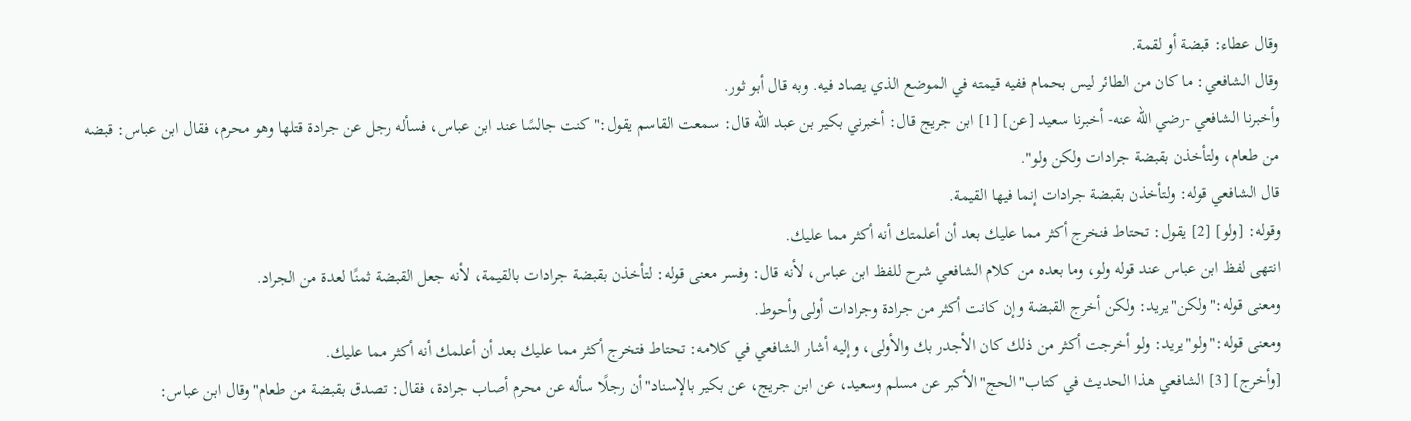وقال عطاء: قبضة أو لقمة.
وقال الشافعي: ما كان من الطائر ليس بحمام ففيه قيمته في الموضع الذي يصاد فيه. وبه قال أبو ثور.
وأخبرنا الشافعي -رضي الله عنه- أخبرنا سعيد [عن] [1] ابن جريج قال: أخبرني بكير بن عبد الله قال: سمعت القاسم يقول:"كنت جالسًا عند ابن عباس، فسأله رجل عن جرادة قتلها وهو محرم، فقال ابن عباس: قبضه من طعام، ولتأخذن بقبضة جرادات ولكن ولو".
قال الشافعي قوله: ولتأخذن بقبضة جرادات إنما فيها القيمة.
وقوله: [ولو] [2] يقول: تحتاط فنخرج أكثر مما عليك بعد أن أعلمتك أنه أكثر مما عليك.
انتهى لفظ ابن عباس عند قوله ولو، وما بعده من كلام الشافعي شرح للفظ ابن عباس، لأنه قال: وفسر معنى قوله: لتأخذن بقبضة جرادات بالقيمة، لأنه جعل القبضة ثمنًا لعدة من الجراد.
ومعنى قوله:"ولكن"يريد: ولكن أخرج القبضة وإن كانت أكثر من جرادة وجرادات أولى وأحوط.
ومعنى قوله:"ولو"يريد: ولو أخرجت أكثر من ذلك كان الأجدر بك والأولى، وإليه أشار الشافعي في كلامه: تحتاط فتخرج أكثر مما عليك بعد أن أعلمك أنه أكثر مما عليك.
[وأخرج] [3] الشافعي هذا الحديث في كتاب"الحج"الأكبر عن مسلم وسعيد، عن ابن جريج، عن بكير بالإسناد"أن رجلًا سأله عن محرم أصاب جرادة، فقال: تصدق بقبضة من طعام"وقال ابن عباس: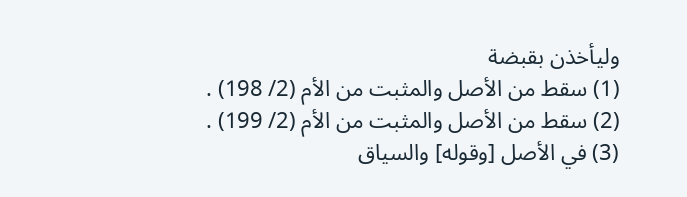وليأخذن بقبضة
(1) سقط من الأصل والمثبت من الأم (2/ 198) .
(2) سقط من الأصل والمثبت من الأم (2/ 199) .
(3) في الأصل [وقوله] والسياق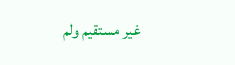غير مستقيم ولم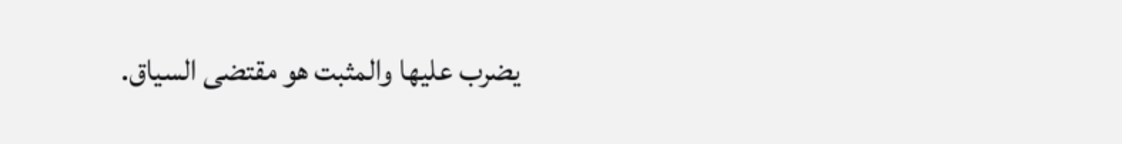يضرب عليها والمثبت هو مقتضى السياق.